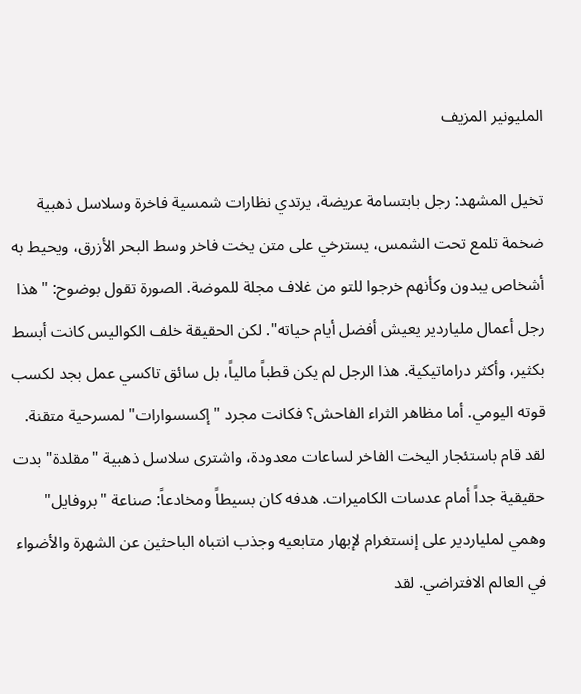المليونير المزيف

تخيل المشهد: رجل بابتسامة عريضة، يرتدي نظارات شمسية فاخرة وسلاسل ذهبية ضخمة تلمع تحت الشمس، يسترخي على متن يخت فاخر وسط البحر الأزرق، ويحيط به أشخاص يبدون وكأنهم خرجوا للتو من غلاف مجلة للموضة. الصورة تقول بوضوح: "هذا رجل أعمال ملياردير يعيش أفضل أيام حياته". لكن الحقيقة خلف الكواليس كانت أبسط بكثير، وأكثر دراماتيكية. هذا الرجل لم يكن قطباً مالياً، بل سائق تاكسي عمل بجد لكسب قوته اليومي. أما مظاهر الثراء الفاحش؟ فكانت مجرد "إكسسوارات" لمسرحية متقنة. لقد قام باستئجار اليخت الفاخر لساعات معدودة، واشترى سلاسل ذهبية "مقلدة" بدت حقيقية جداً أمام عدسات الكاميرات. هدفه كان بسيطاً ومخادعاً: صناعة "بروفايل" وهمي لملياردير على إنستغرام لإبهار متابعيه وجذب انتباه الباحثين عن الشهرة والأضواء في العالم الافتراضي. لقد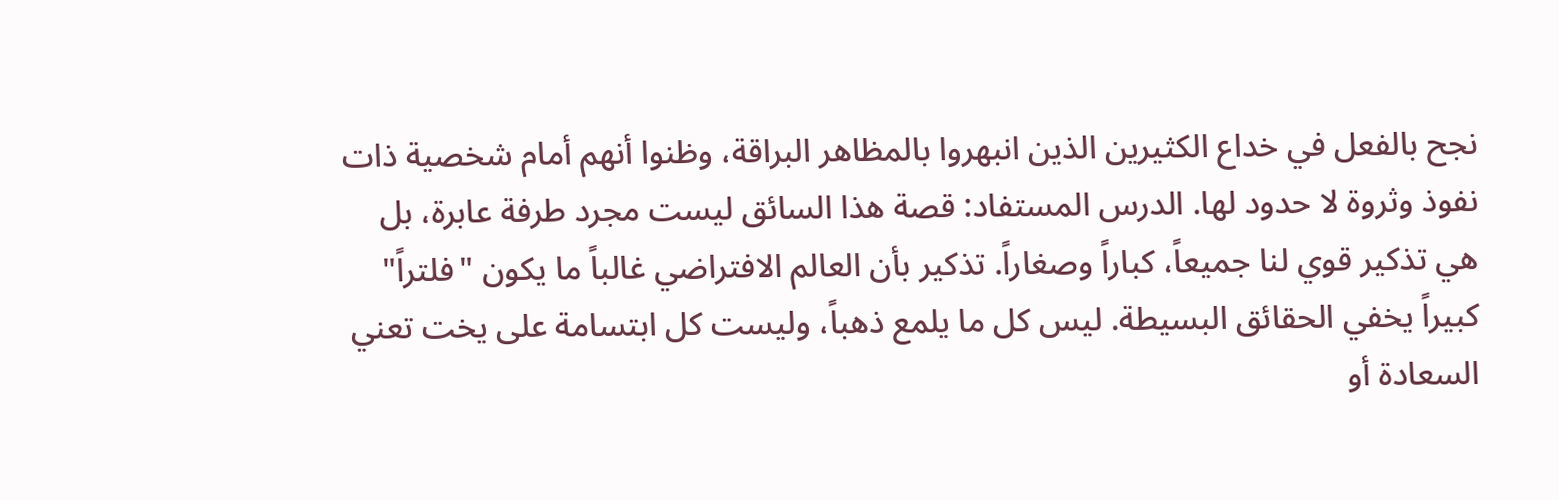نجح بالفعل في خداع الكثيرين الذين انبهروا بالمظاهر البراقة، وظنوا أنهم أمام شخصية ذات نفوذ وثروة لا حدود لها. الدرس المستفاد: قصة هذا السائق ليست مجرد طرفة عابرة، بل هي تذكير قوي لنا جميعاً، كباراً وصغاراً. تذكير بأن العالم الافتراضي غالباً ما يكون "فلتراً" كبيراً يخفي الحقائق البسيطة. ليس كل ما يلمع ذهباً، وليست كل ابتسامة على يخت تعني السعادة أو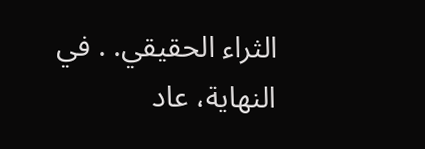الثراء الحقيقي. . في النهاية، عاد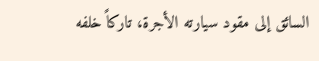السائق إلى مقود سيارته الأجرة، تاركاً خلفه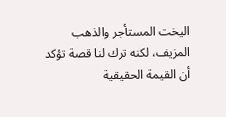اليخت المستأجر والذهب المزيف، لكنه ترك لنا قصة تؤكد أن القيمة الحقيقية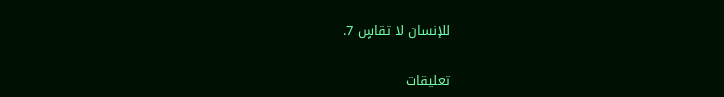للإنسان لا تقاسٍ 7.

تعليقات